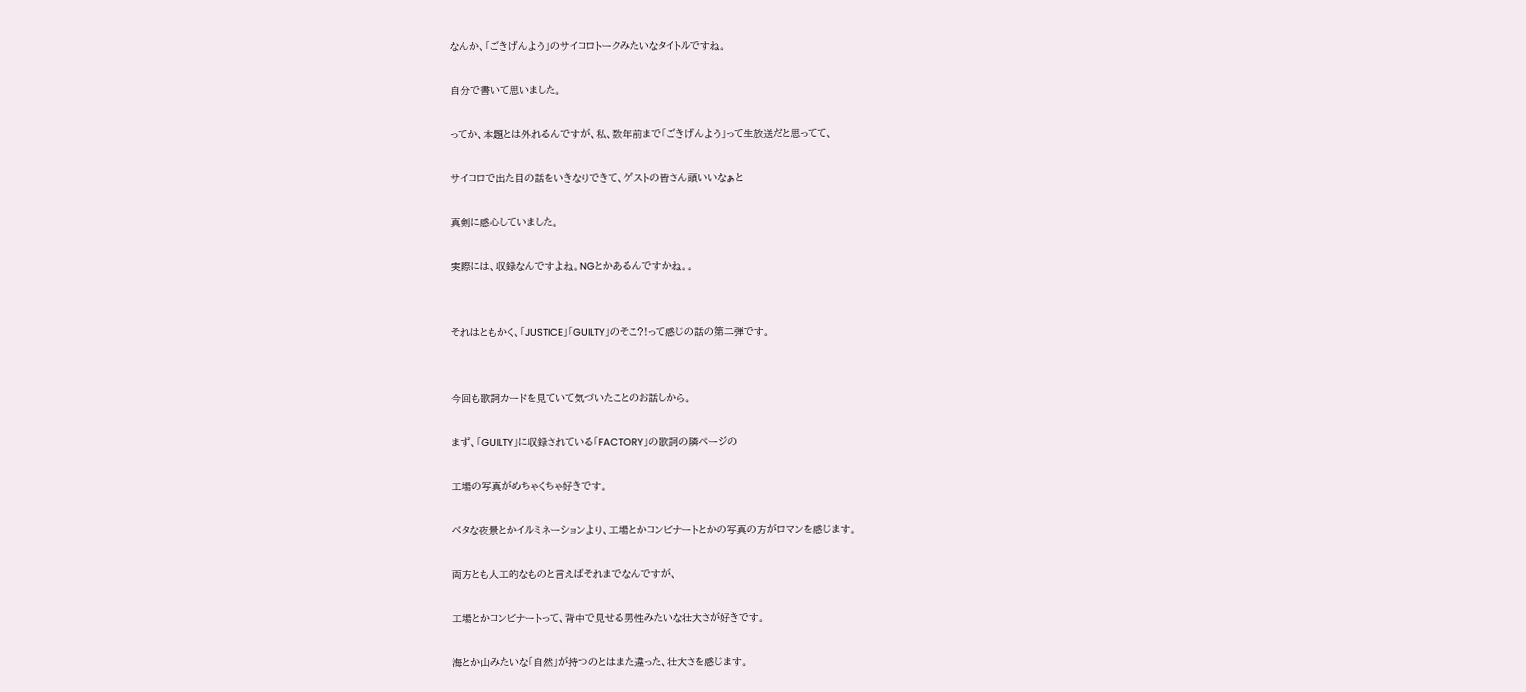なんか、「ごきげんよう」のサイコロトークみたいなタイトルですね。

自分で書いて思いました。

ってか、本題とは外れるんですが、私、数年前まで「ごきげんよう」って生放送だと思ってて、

サイコロで出た目の話をいきなりできて、ゲストの皆さん頭いいなぁと

真剣に感心していました。

実際には、収録なんですよね。NGとかあるんですかね。。


それはともかく、「JUSTICE」「GUILTY」のそこ?!って感じの話の第二弾です。


今回も歌詞カードを見ていて気づいたことのお話しから。

まず、「GUILTY」に収録されている「FACTORY」の歌詞の隣ページの

工場の写真がめちゃくちゃ好きです。

ベタな夜景とかイルミネーションより、工場とかコンビナートとかの写真の方がロマンを感じます。

両方とも人工的なものと言えばそれまでなんですが、

工場とかコンビナートって、背中で見せる男性みたいな壮大さが好きです。

海とか山みたいな「自然」が持つのとはまた違った、壮大さを感じます。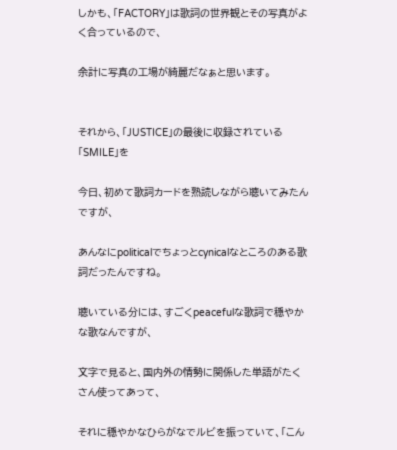しかも、「FACTORY」は歌詞の世界観とその写真がよく合っているので、

余計に写真の工場が綺麗だなぁと思います。


それから、「JUSTICE」の最後に収録されている「SMILE」を

今日、初めて歌詞カードを熟読しながら聴いてみたんですが、

あんなにpoliticalでちょっとcynicalなところのある歌詞だったんですね。

聴いている分には、すごくpeacefulな歌詞で穏やかな歌なんですが、

文字で見ると、国内外の情勢に関係した単語がたくさん使ってあって、

それに穏やかなひらがなでルビを振っていて、「こん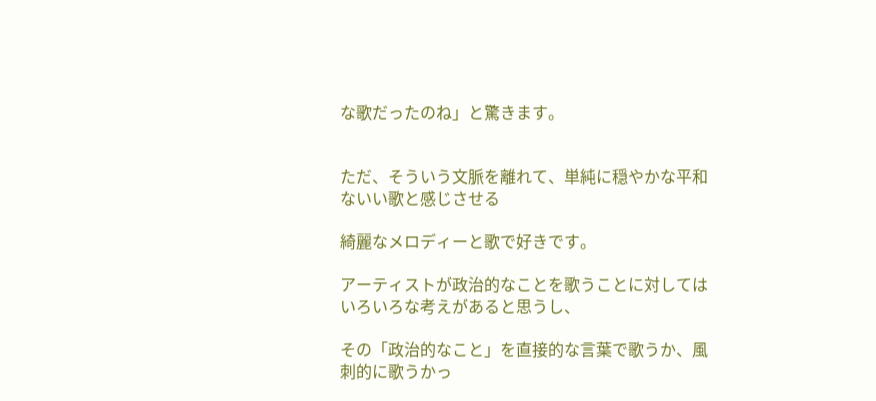な歌だったのね」と驚きます。


ただ、そういう文脈を離れて、単純に穏やかな平和ないい歌と感じさせる

綺麗なメロディーと歌で好きです。

アーティストが政治的なことを歌うことに対してはいろいろな考えがあると思うし、

その「政治的なこと」を直接的な言葉で歌うか、風刺的に歌うかっ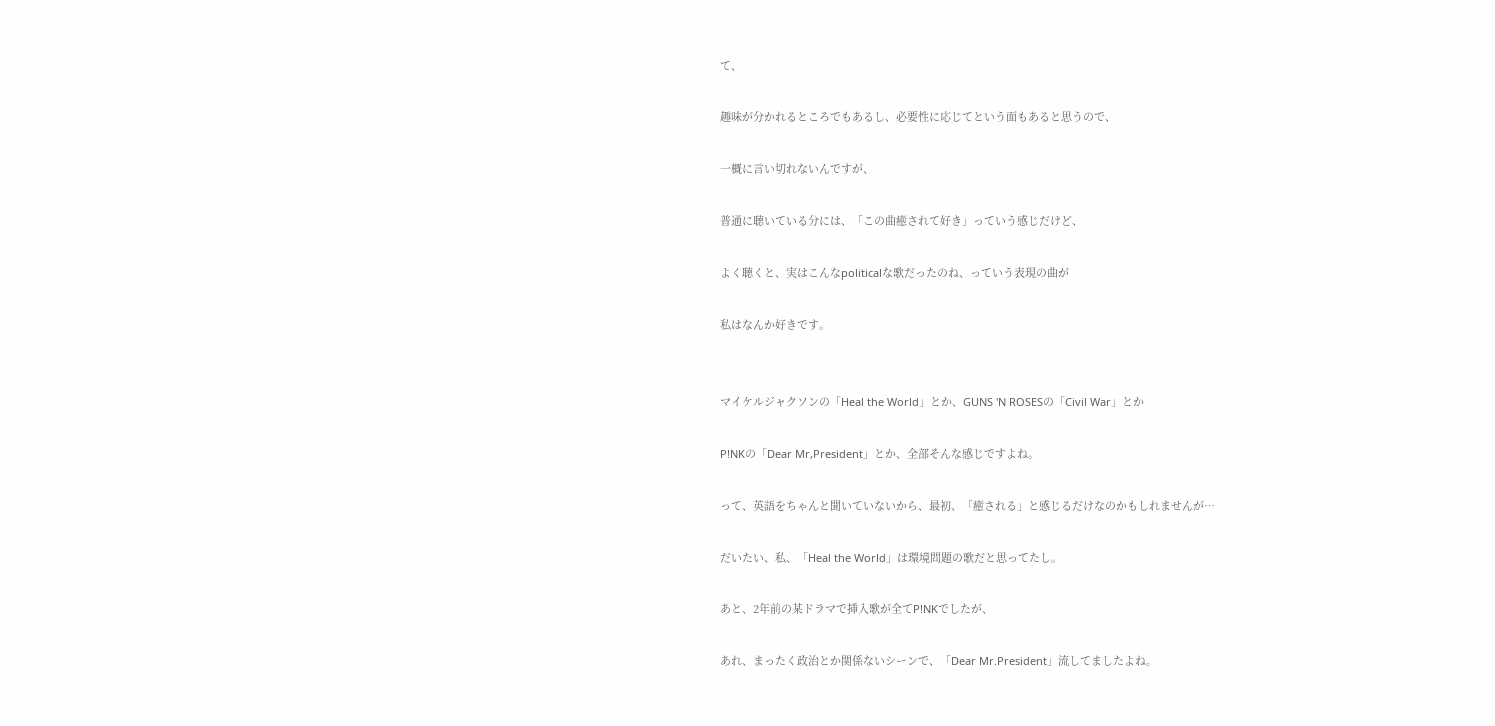て、

趣味が分かれるところでもあるし、必要性に応じてという面もあると思うので、

一概に言い切れないんですが、

普通に聴いている分には、「この曲癒されて好き」っていう感じだけど、

よく聴くと、実はこんなpoliticalな歌だったのね、っていう表現の曲が

私はなんか好きです。


マイケルジャクソンの「Heal the World」とか、GUNS 'N ROSESの「Civil War」とか

P!NKの「Dear Mr,President」とか、全部そんな感じですよね。

って、英語をちゃんと聞いていないから、最初、「癒される」と感じるだけなのかもしれませんが…

だいたい、私、「Heal the World」は環境問題の歌だと思ってたし。

あと、2年前の某ドラマで挿入歌が全てP!NKでしたが、

あれ、まったく政治とか関係ないシーンで、「Dear Mr.President」流してましたよね。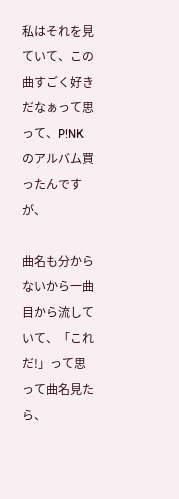私はそれを見ていて、この曲すごく好きだなぁって思って、P!NKのアルバム買ったんですが、

曲名も分からないから一曲目から流していて、「これだ!」って思って曲名見たら、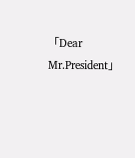「Dear Mr.President」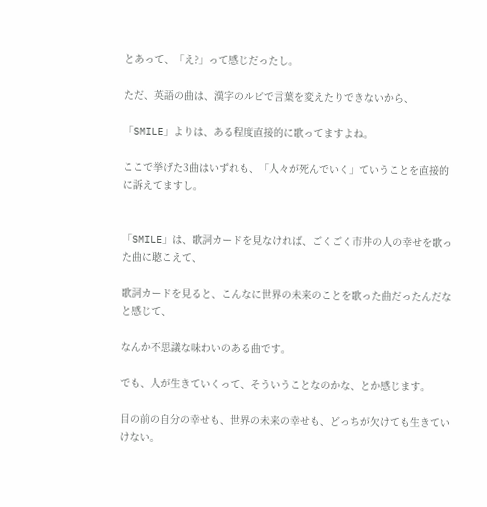とあって、「え?」って感じだったし。

ただ、英語の曲は、漢字のルビで言葉を変えたりできないから、

「SMILE」よりは、ある程度直接的に歌ってますよね。

ここで挙げた3曲はいずれも、「人々が死んでいく」ていうことを直接的に訴えてますし。


「SMILE」は、歌詞カードを見なければ、ごくごく市井の人の幸せを歌った曲に聴こえて、

歌詞カードを見ると、こんなに世界の未来のことを歌った曲だったんだなと感じて、

なんか不思議な味わいのある曲です。

でも、人が生きていくって、そういうことなのかな、とか感じます。

目の前の自分の幸せも、世界の未来の幸せも、どっちが欠けても生きていけない。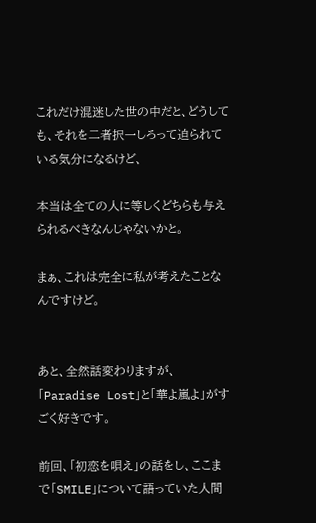これだけ混迷した世の中だと、どうしても、それを二者択一しろって迫られている気分になるけど、

本当は全ての人に等しくどちらも与えられるべきなんじゃないかと。

まぁ、これは完全に私が考えたことなんですけど。


あと、全然話変わりますが、「Paradise Lost」と「華よ嵐よ」がすごく好きです。

前回、「初恋を唄え」の話をし、ここまで「SMILE」について語っていた人間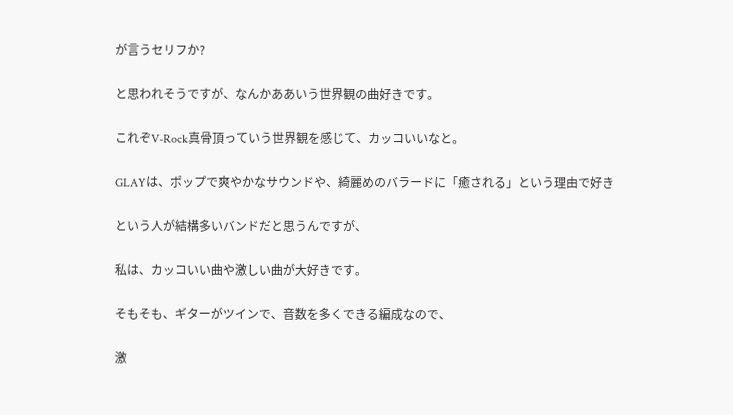が言うセリフか?

と思われそうですが、なんかああいう世界観の曲好きです。

これぞV-Rock真骨頂っていう世界観を感じて、カッコいいなと。

GLAYは、ポップで爽やかなサウンドや、綺麗めのバラードに「癒される」という理由で好き

という人が結構多いバンドだと思うんですが、

私は、カッコいい曲や激しい曲が大好きです。

そもそも、ギターがツインで、音数を多くできる編成なので、

激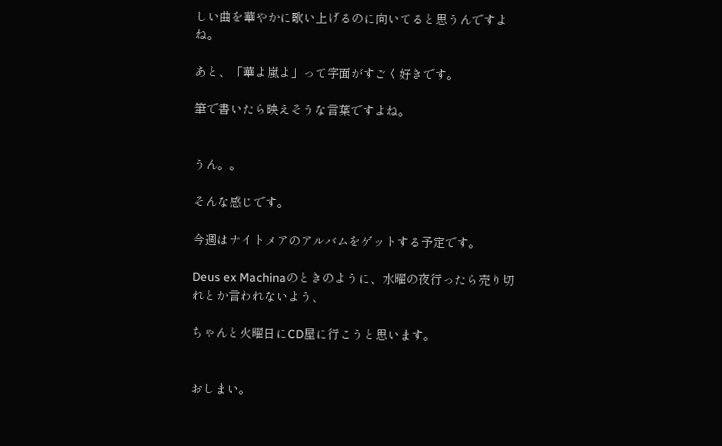しい曲を華やかに歌い上げるのに向いてると思うんですよね。

あと、「華よ嵐よ」って字面がすごく好きです。

筆で書いたら映えそうな言葉ですよね。


うん。。

そんな感じです。

今週はナイトメアのアルバムをゲットする予定です。

Deus ex Machinaのときのように、水曜の夜行ったら売り切れとか言われないよう、

ちゃんと火曜日にCD屋に行こうと思います。


おしまい。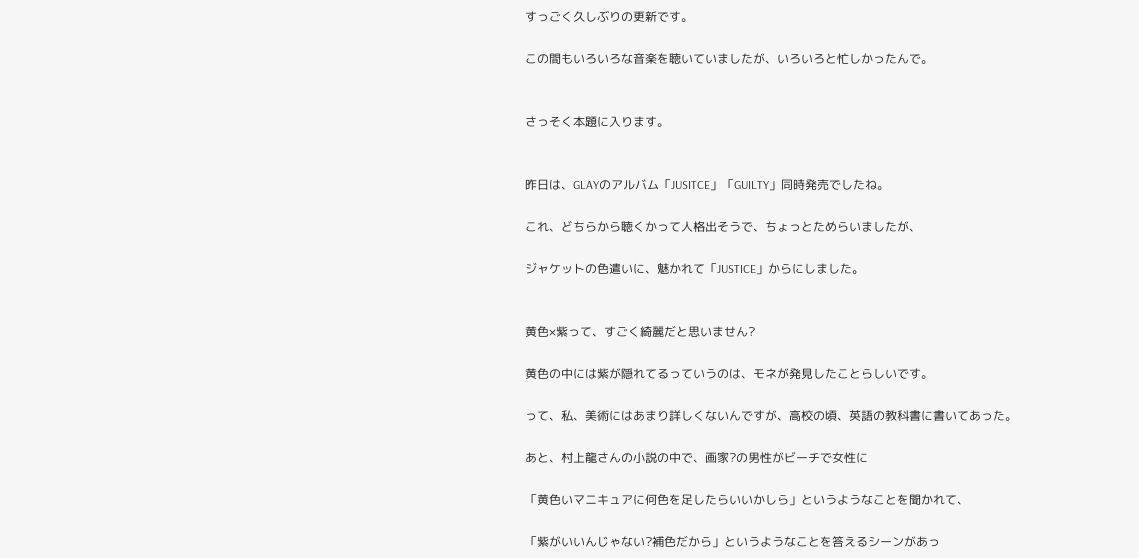すっごく久しぶりの更新です。

この間もいろいろな音楽を聴いていましたが、いろいろと忙しかったんで。


さっそく本題に入ります。


昨日は、GLAYのアルバム「JUSITCE」「GUILTY」同時発売でしたね。

これ、どちらから聴くかって人格出そうで、ちょっとためらいましたが、

ジャケットの色遣いに、魅かれて「JUSTICE」からにしました。


黄色×紫って、すごく綺麗だと思いません?

黄色の中には紫が隠れてるっていうのは、モネが発見したことらしいです。

って、私、美術にはあまり詳しくないんですが、高校の頃、英語の教科書に書いてあった。

あと、村上龍さんの小説の中で、画家?の男性がビーチで女性に

「黄色いマニキュアに何色を足したらいいかしら」というようなことを聞かれて、

「紫がいいんじゃない?補色だから」というようなことを答えるシーンがあっ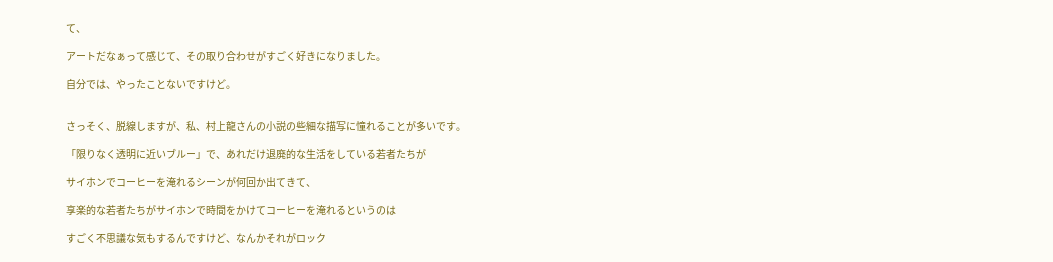て、

アートだなぁって感じて、その取り合わせがすごく好きになりました。

自分では、やったことないですけど。


さっそく、脱線しますが、私、村上龍さんの小説の些細な描写に憧れることが多いです。

「限りなく透明に近いブルー」で、あれだけ退廃的な生活をしている若者たちが

サイホンでコーヒーを淹れるシーンが何回か出てきて、

享楽的な若者たちがサイホンで時間をかけてコーヒーを淹れるというのは

すごく不思議な気もするんですけど、なんかそれがロック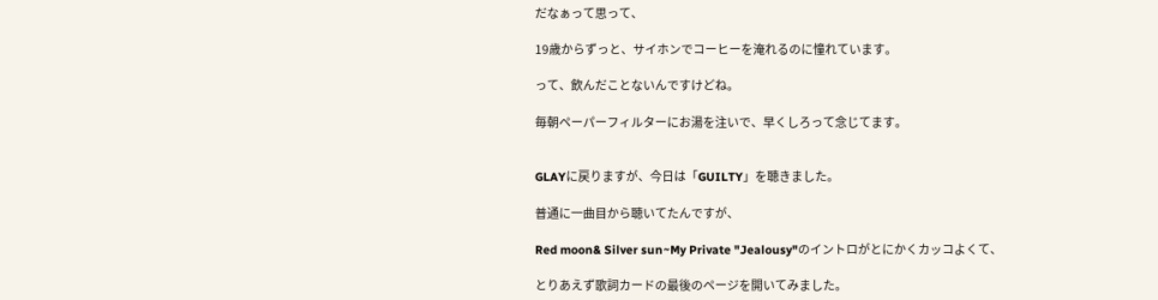だなぁって思って、

19歳からずっと、サイホンでコーヒーを淹れるのに憧れています。

って、飲んだことないんですけどね。

毎朝ペーパーフィルターにお湯を注いで、早くしろって念じてます。


GLAYに戻りますが、今日は「GUILTY」を聴きました。

普通に一曲目から聴いてたんですが、

Red moon& Silver sun~My Private "Jealousy"のイントロがとにかくカッコよくて、

とりあえず歌詞カードの最後のページを開いてみました。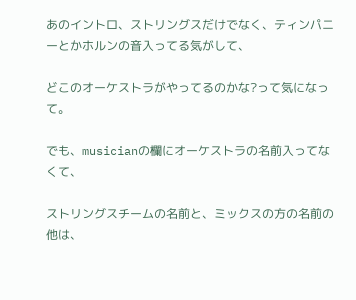あのイントロ、ストリングスだけでなく、ティンパニーとかホルンの音入ってる気がして、

どこのオーケストラがやってるのかな?って気になって。

でも、musicianの欄にオーケストラの名前入ってなくて、

ストリングスチームの名前と、ミックスの方の名前の他は、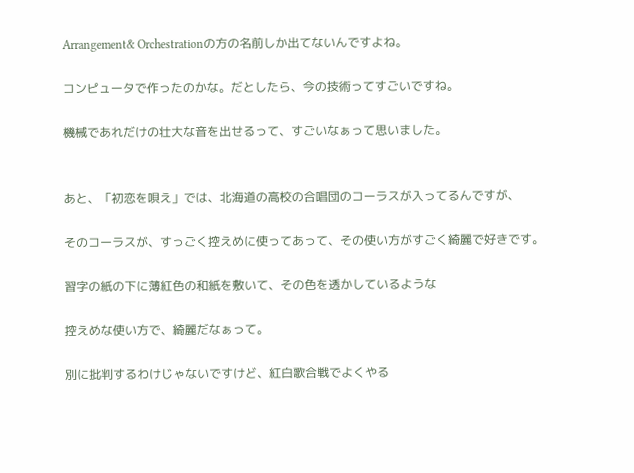Arrangement& Orchestrationの方の名前しか出てないんですよね。

コンピュータで作ったのかな。だとしたら、今の技術ってすごいですね。

機械であれだけの壮大な音を出せるって、すごいなぁって思いました。


あと、「初恋を唄え」では、北海道の高校の合唱団のコーラスが入ってるんですが、

そのコーラスが、すっごく控えめに使ってあって、その使い方がすごく綺麗で好きです。

習字の紙の下に薄紅色の和紙を敷いて、その色を透かしているような

控えめな使い方で、綺麗だなぁって。

別に批判するわけじゃないですけど、紅白歌合戦でよくやる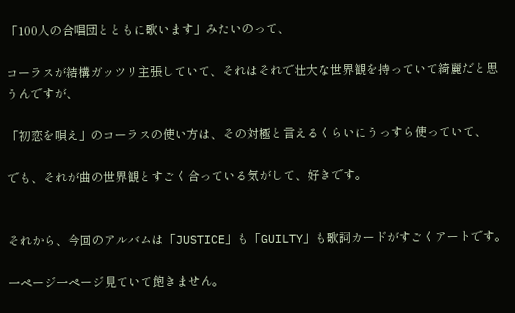「100人の合唱団とともに歌います」みたいのって、

コーラスが結構ガッツリ主張していて、それはそれで壮大な世界観を持っていて綺麗だと思うんですが、

「初恋を唄え」のコーラスの使い方は、その対極と言えるくらいにうっすら使っていて、

でも、それが曲の世界観とすごく合っている気がして、好きです。


それから、今回のアルバムは「JUSTICE」も「GUILTY」も歌詞カードがすごくアートです。

一ページ一ページ見ていて飽きません。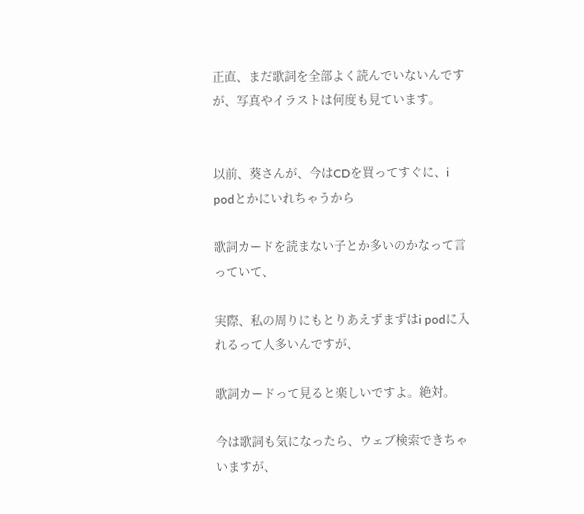正直、まだ歌詞を全部よく読んでいないんですが、写真やイラストは何度も見ています。


以前、葵さんが、今はCDを買ってすぐに、i podとかにいれちゃうから

歌詞カードを読まない子とか多いのかなって言っていて、

実際、私の周りにもとりあえずまずはi podに入れるって人多いんですが、

歌詞カードって見ると楽しいですよ。絶対。

今は歌詞も気になったら、ウェブ検索できちゃいますが、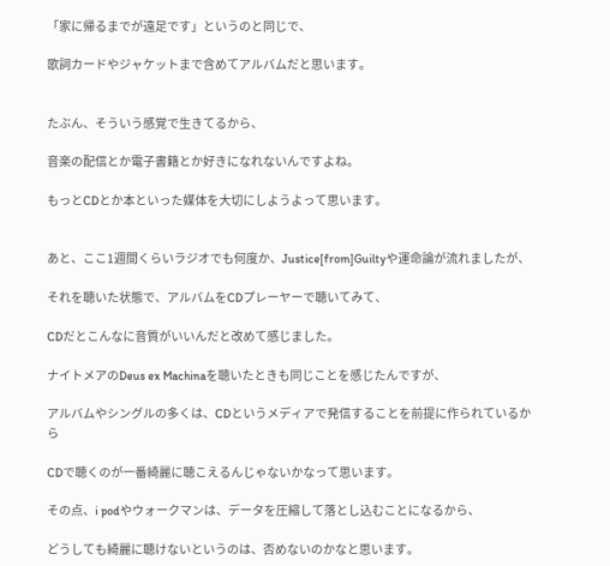「家に帰るまでが遠足です」というのと同じで、

歌詞カードやジャケットまで含めてアルバムだと思います。


たぶん、そういう感覚で生きてるから、

音楽の配信とか電子書籍とか好きになれないんですよね。

もっとCDとか本といった媒体を大切にしようよって思います。


あと、ここ1週間くらいラジオでも何度か、Justice[from]Guiltyや運命論が流れましたが、

それを聴いた状態で、アルバムをCDプレーヤーで聴いてみて、

CDだとこんなに音質がいいんだと改めて感じました。

ナイトメアのDeus ex Machinaを聴いたときも同じことを感じたんですが、

アルバムやシングルの多くは、CDというメディアで発信することを前提に作られているから

CDで聴くのが一番綺麗に聴こえるんじゃないかなって思います。

その点、i podやウォークマンは、データを圧縮して落とし込むことになるから、

どうしても綺麗に聴けないというのは、否めないのかなと思います。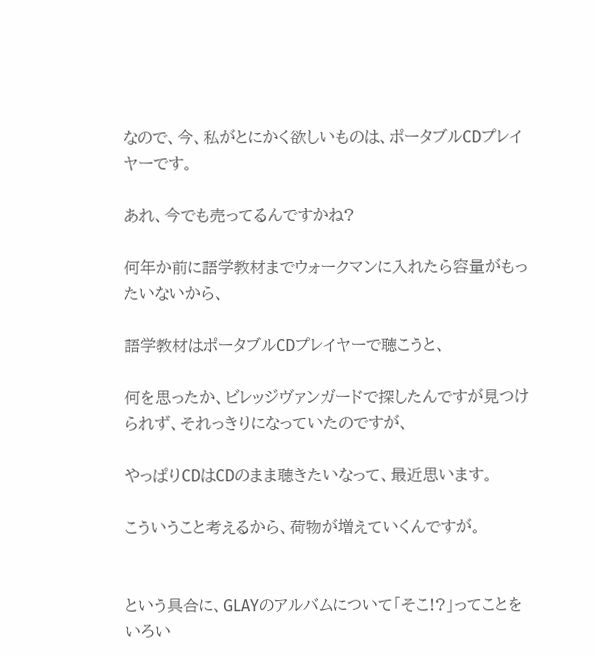なので、今、私がとにかく欲しいものは、ポータブルCDプレイヤーです。

あれ、今でも売ってるんですかね?

何年か前に語学教材までウォークマンに入れたら容量がもったいないから、

語学教材はポータブルCDプレイヤーで聴こうと、

何を思ったか、ビレッジヴァンガードで探したんですが見つけられず、それっきりになっていたのですが、

やっぱりCDはCDのまま聴きたいなって、最近思います。

こういうこと考えるから、荷物が増えていくんですが。


という具合に、GLAYのアルバムについて「そこ!?」ってことをいろい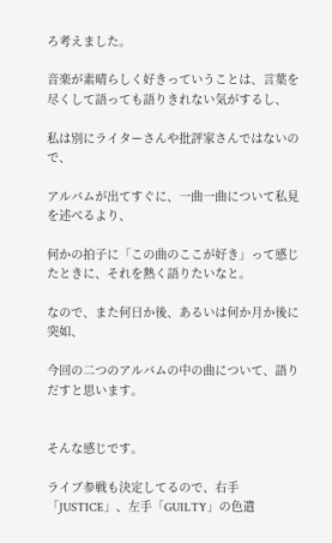ろ考えました。

音楽が素晴らしく好きっていうことは、言葉を尽くして語っても語りきれない気がするし、

私は別にライターさんや批評家さんではないので、

アルバムが出てすぐに、一曲一曲について私見を述べるより、

何かの拍子に「この曲のここが好き」って感じたときに、それを熱く語りたいなと。

なので、また何日か後、あるいは何か月か後に突如、

今回の二つのアルバムの中の曲について、語りだすと思います。


そんな感じです。

ライブ参戦も決定してるので、右手「JUSTICE」、左手「GUILTY」の色遣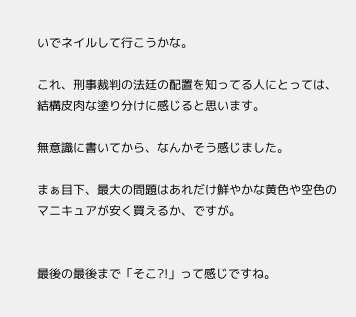いでネイルして行こうかな。

これ、刑事裁判の法廷の配置を知ってる人にとっては、結構皮肉な塗り分けに感じると思います。

無意識に書いてから、なんかそう感じました。

まぁ目下、最大の問題はあれだけ鮮やかな黄色や空色のマニキュアが安く買えるか、ですが。


最後の最後まで「そこ?!」って感じですね。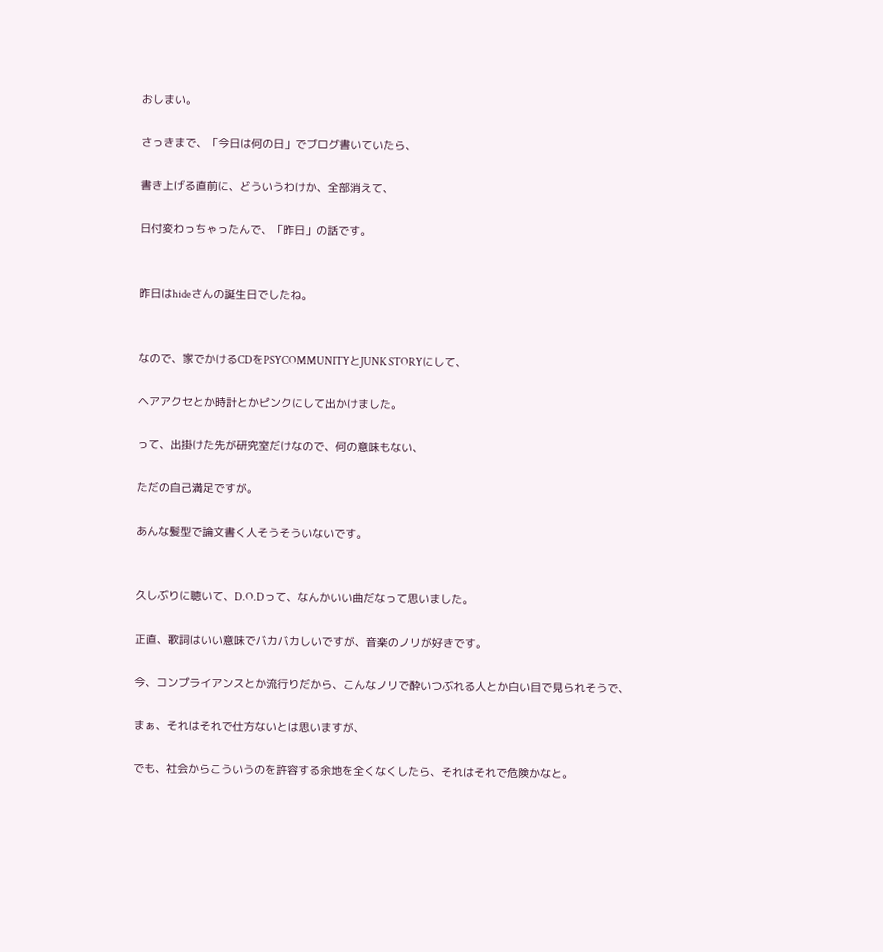おしまい。

さっきまで、「今日は何の日」でブログ書いていたら、

書き上げる直前に、どういうわけか、全部消えて、

日付変わっちゃったんで、「昨日」の話です。


昨日はhideさんの誕生日でしたね。


なので、家でかけるCDをPSYCOMMUNITYとJUNK STORYにして、

ヘアアクセとか時計とかピンクにして出かけました。

って、出掛けた先が研究室だけなので、何の意味もない、

ただの自己満足ですが。

あんな髪型で論文書く人そうそういないです。


久しぶりに聴いて、D.O.Dって、なんかいい曲だなって思いました。

正直、歌詞はいい意味でバカバカしいですが、音楽のノリが好きです。

今、コンプライアンスとか流行りだから、こんなノリで酔いつぶれる人とか白い目で見られそうで、

まぁ、それはそれで仕方ないとは思いますが、

でも、社会からこういうのを許容する余地を全くなくしたら、それはそれで危険かなと。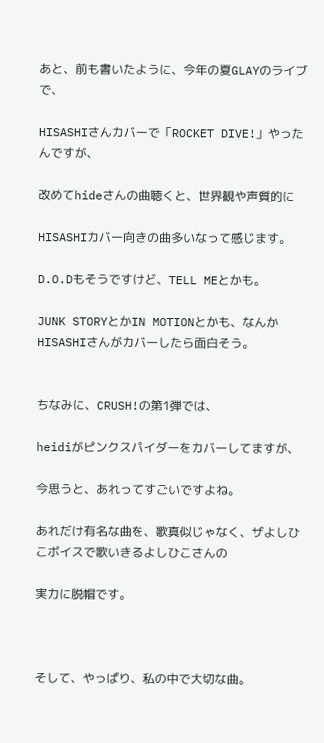あと、前も書いたように、今年の夏GLAYのライブで、

HISASHIさんカバーで「ROCKET DIVE!」やったんですが、

改めてhideさんの曲聴くと、世界観や声質的に

HISASHIカバー向きの曲多いなって感じます。

D.O.Dもそうですけど、TELL MEとかも。

JUNK STORYとかIN MOTIONとかも、なんかHISASHIさんがカバーしたら面白そう。


ちなみに、CRUSH!の第1弾では、

heidiがピンクスパイダーをカバーしてますが、

今思うと、あれってすごいですよね。

あれだけ有名な曲を、歌真似じゃなく、ザよしひこボイスで歌いきるよしひこさんの

実力に脱帽です。



そして、やっぱり、私の中で大切な曲。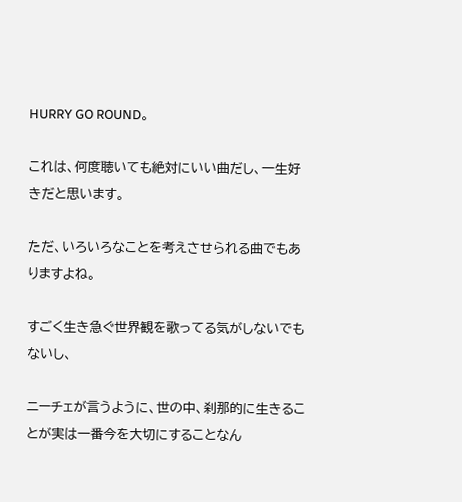HURRY GO ROUND。

これは、何度聴いても絶対にいい曲だし、一生好きだと思います。

ただ、いろいろなことを考えさせられる曲でもありますよね。

すごく生き急ぐ世界観を歌ってる気がしないでもないし、

ニーチェが言うように、世の中、刹那的に生きることが実は一番今を大切にすることなん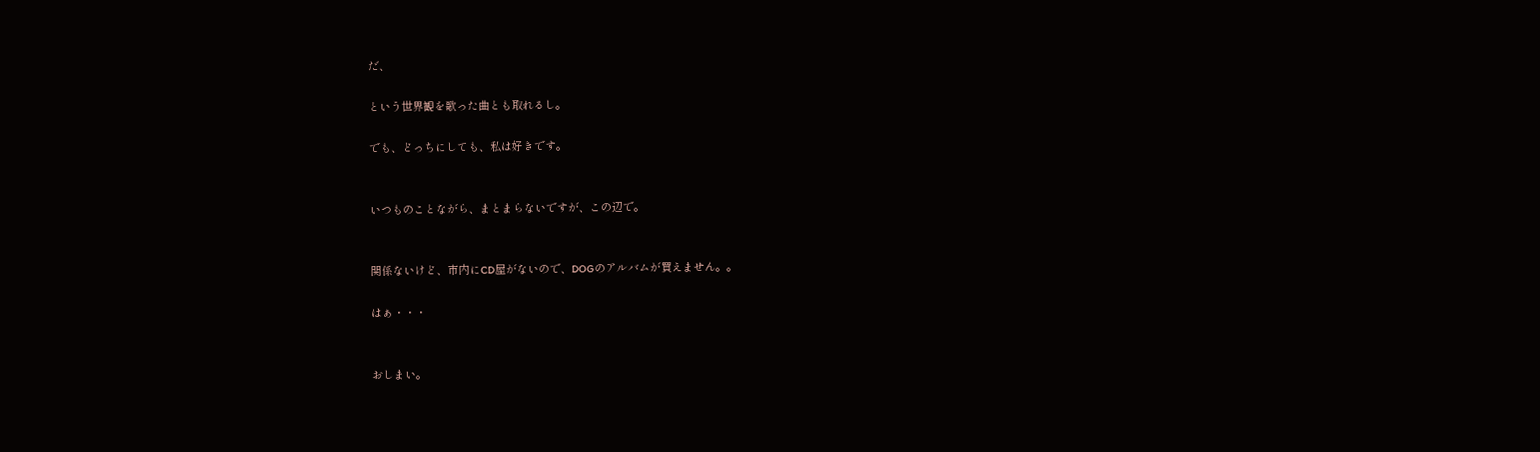だ、

という世界観を歌った曲とも取れるし。

でも、どっちにしても、私は好きです。


いつものことながら、まとまらないですが、この辺で。


関係ないけど、市内にCD屋がないので、DOGのアルバムが買えません。。

はぁ・・・


おしまい。